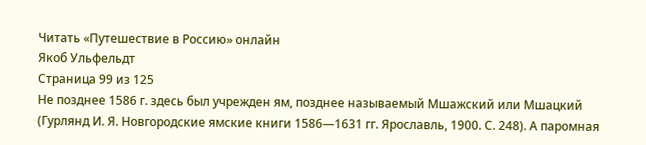Читать «Путешествие в Россию» онлайн
Якоб Ульфельдт
Страница 99 из 125
Не позднее 1586 г. здесь был учрежден ям, позднее называемый Мшажский или Мшацкий (Гурлянд И. Я. Новгородские ямские книги 1586—1631 гг. Ярославль, 1900. С. 248). А паромная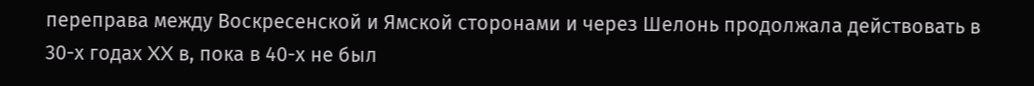переправа между Воскресенской и Ямской сторонами и через Шелонь продолжала действовать в 30-х годах XX в, пока в 40-х не был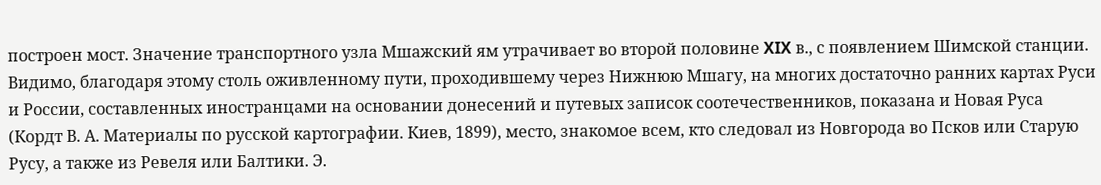построен мост. Значение транспортного узла Мшажский ям утрачивает во второй половине XIX в., с появлением Шимской станции. Видимо, благодаря этому столь оживленному пути, проходившему через Нижнюю Мшагу, на многих достаточно ранних картах Руси и России, составленных иностранцами на основании донесений и путевых записок соотечественников, показана и Новая Руса (Кордт В. А. Материалы по русской картографии. Киев, 1899), место, знакомое всем, кто следовал из Новгорода во Псков или Старую Русу, а также из Ревеля или Балтики. Э.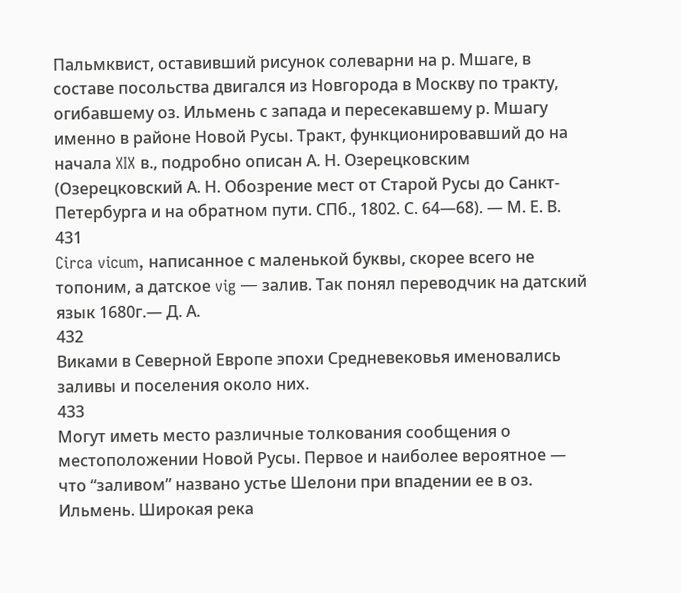Пальмквист, оставивший рисунок солеварни на р. Мшаге, в составе посольства двигался из Новгорода в Москву по тракту, огибавшему оз. Ильмень с запада и пересекавшему р. Мшагу именно в районе Новой Русы. Тракт, функционировавший до на начала XIX в., подробно описан А. Н. Озерецковским (Озерецковский А. Н. Обозрение мест от Старой Русы до Санкт-Петербурга и на обратном пути. СПб., 1802. С. 64—68). — М. Е. В.
431
Circa vicum, написанное с маленькой буквы, скорее всего не топоним, а датское vig — залив. Так понял переводчик на датский язык 1680г.— Д. А.
432
Виками в Северной Европе эпохи Средневековья именовались заливы и поселения около них.
433
Могут иметь место различные толкования сообщения о местоположении Новой Русы. Первое и наиболее вероятное — что “заливом” названо устье Шелони при впадении ее в оз. Ильмень. Широкая река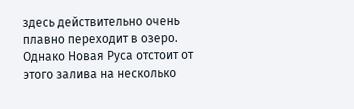здесь действительно очень плавно переходит в озеро. Однако Новая Руса отстоит от этого залива на несколько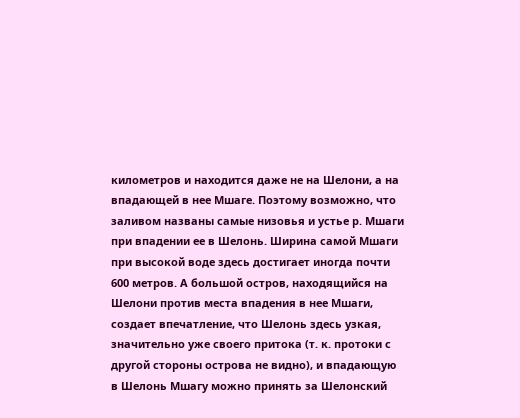километров и находится даже не на Шелони, а на впадающей в нее Мшаге. Поэтому возможно, что заливом названы самые низовья и устье р. Мшаги при впадении ее в Шелонь. Ширина самой Мшаги при высокой воде здесь достигает иногда почти 600 метров. А большой остров, находящийся на Шелони против места впадения в нее Мшаги, создает впечатление, что Шелонь здесь узкая, значительно уже своего притока (т. к. протоки с другой стороны острова не видно), и впадающую в Шелонь Мшагу можно принять за Шелонский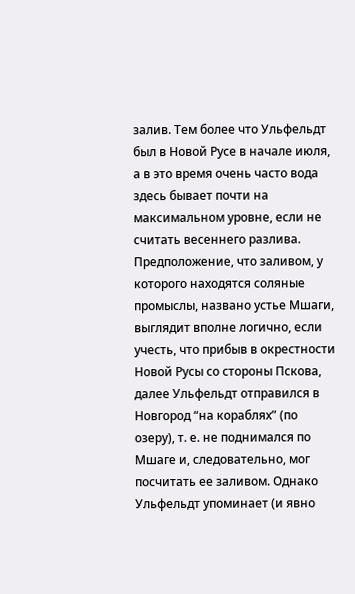залив. Тем более что Ульфельдт был в Новой Русе в начале июля, а в это время очень часто вода здесь бывает почти на максимальном уровне, если не считать весеннего разлива. Предположение, что заливом, у которого находятся соляные промыслы, названо устье Мшаги, выглядит вполне логично, если учесть, что прибыв в окрестности Новой Русы со стороны Пскова, далее Ульфельдт отправился в Новгород “на кораблях” (по озеру), т. е. не поднимался по Мшаге и, следовательно, мог посчитать ее заливом. Однако Ульфельдт упоминает (и явно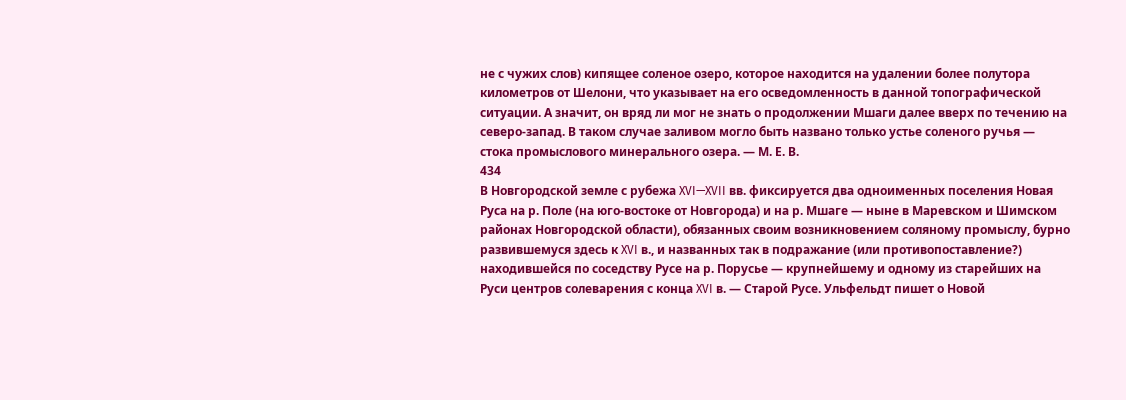не с чужих слов) кипящее соленое озеро, которое находится на удалении более полутора километров от Шелони, что указывает на его осведомленность в данной топографической ситуации. А значит, он вряд ли мог не знать о продолжении Мшаги далее вверх по течению на северо-запад. В таком случае заливом могло быть названо только устье соленого ручья — стока промыслового минерального озера. — М. Е. В.
434
В Новгородской земле с рубежа XVI—XVII вв. фиксируется два одноименных поселения Новая Руса на р. Поле (на юго-востоке от Новгорода) и на р. Мшаге — ныне в Маревском и Шимском районах Новгородской области), обязанных своим возникновением соляному промыслу, бурно развившемуся здесь к XVI в., и названных так в подражание (или противопоставление?) находившейся по соседству Русе на р. Порусье — крупнейшему и одному из старейших на Руси центров солеварения с конца XVI в. — Старой Русе. Ульфельдт пишет о Новой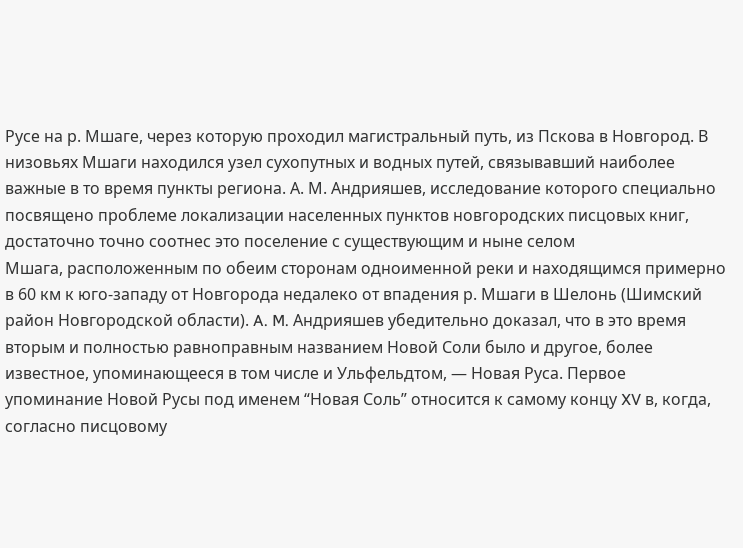Русе на р. Мшаге, через которую проходил магистральный путь, из Пскова в Новгород. В низовьях Мшаги находился узел сухопутных и водных путей, связывавший наиболее важные в то время пункты региона. А. М. Андрияшев, исследование которого специально посвящено проблеме локализации населенных пунктов новгородских писцовых книг, достаточно точно соотнес это поселение с существующим и ныне селом
Мшага, расположенным по обеим сторонам одноименной реки и находящимся примерно в 60 км к юго-западу от Новгорода недалеко от впадения р. Мшаги в Шелонь (Шимский район Новгородской области). A. M. Андрияшев убедительно доказал, что в это время вторым и полностью равноправным названием Новой Соли было и другое, более известное, упоминающееся в том числе и Ульфельдтом, — Новая Руса. Первое упоминание Новой Русы под именем “Новая Соль” относится к самому концу XV в, когда, согласно писцовому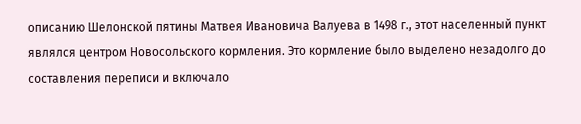описанию Шелонской пятины Матвея Ивановича Валуева в 1498 г., этот населенный пункт являлся центром Новосольского кормления. Это кормление было выделено незадолго до составления переписи и включало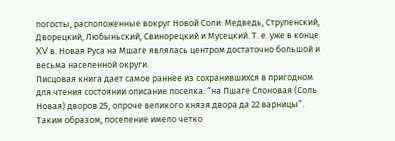погосты, расположенные вокруг Новой Соли: Медведь, Струпенский, Дворецкий, Любыньский, Свинорецкий и Мусецкий. Т. е. уже в конце XV в. Новая Руса на Мшаге являлась центром достаточно большой и весьма населенной округи.
Писцовая книга дает самое раннее из сохранившихся в пригодном для чтения состоянии описание поселка: “на Пшаге Слоновая (Соль Новая) дворов 25, опроче великого князя двора да 22 варницы”. Таким образом, поселение имело четко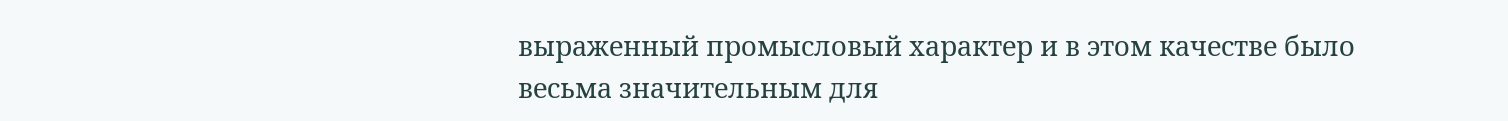выраженный промысловый характер и в этом качестве было весьма значительным для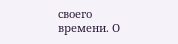своего времени. О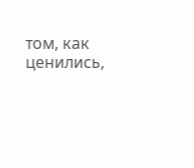том, как ценились,